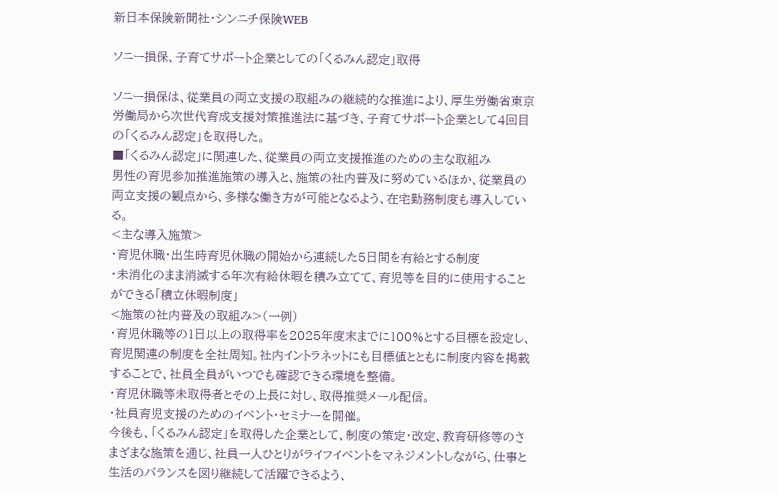新日本保険新聞社・シンニチ保険WEB

ソニー損保、子育てサポート企業としての「くるみん認定」取得

ソニー損保は、従業員の両立支援の取組みの継続的な推進により、厚生労働省東京労働局から次世代育成支援対策推進法に基づき、子育てサポート企業として4回目の「くるみん認定」を取得した。
■「くるみん認定」に関連した、従業員の両立支援推進のための主な取組み
男性の育児参加推進施策の導入と、施策の社内普及に努めているほか、従業員の両立支援の観点から、多様な働き方が可能となるよう、在宅勤務制度も導入している。
<主な導入施策>
・育児休職・出生時育児休職の開始から連続した5日間を有給とする制度
・未消化のまま消滅する年次有給休暇を積み立てて、育児等を目的に使用することができる「積立休暇制度」
<施策の社内普及の取組み>(一例)
・育児休職等の1日以上の取得率を2025年度末までに100%とする目標を設定し、育児関連の制度を全社周知。社内イントラネットにも目標値とともに制度内容を掲載することで、社員全員がいつでも確認できる環境を整備。
・育児休職等未取得者とその上長に対し、取得推奨メール配信。
・社員育児支援のためのイベント・セミナーを開催。
今後も、「くるみん認定」を取得した企業として、制度の策定・改定、教育研修等のさまざまな施策を通じ、社員一人ひとりがライフイベントをマネジメントしながら、仕事と生活のバランスを図り継続して活躍できるよう、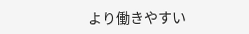より働きやすい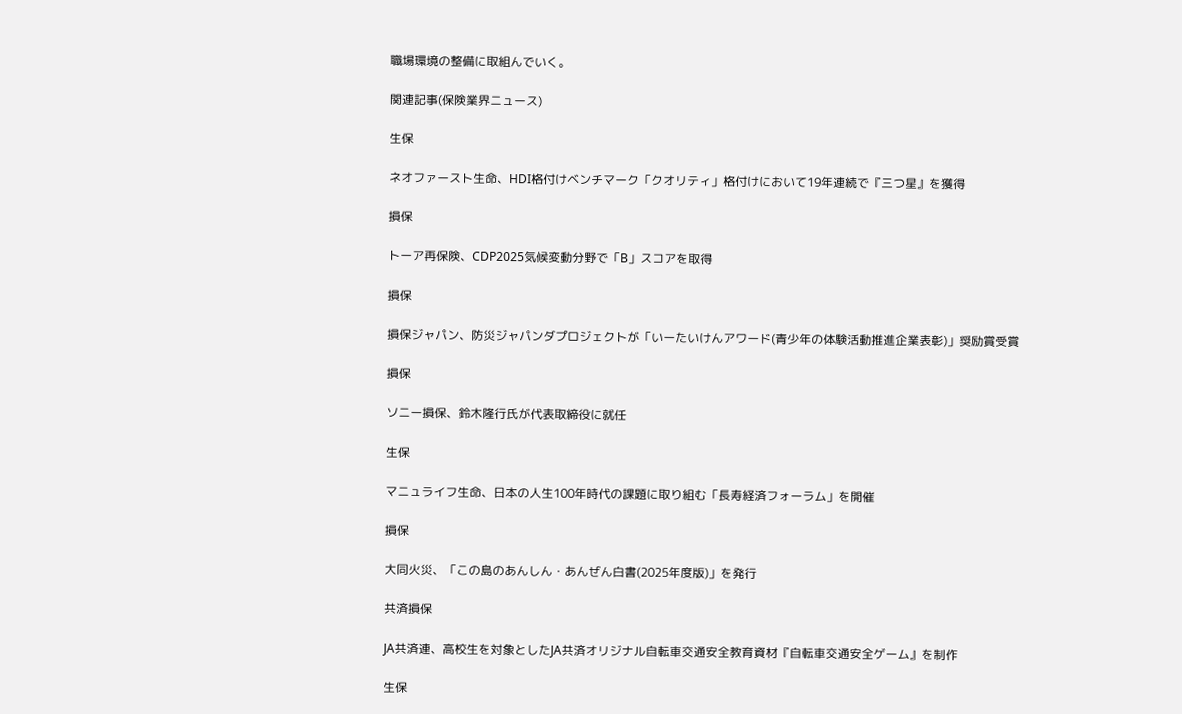職場環境の整備に取組んでいく。

関連記事(保険業界ニュース)

生保

ネオファースト生命、HDI格付けベンチマーク「クオリティ」格付けにおいて19年連続で『三つ星』を獲得

損保

トーア再保険、CDP2025気候変動分野で「B」スコアを取得

損保

損保ジャパン、防災ジャパンダプロジェクトが「いーたいけんアワード(青少年の体験活動推進企業表彰)」奨励賞受賞

損保

ソニー損保、鈴木隆行氏が代表取締役に就任

生保

マニュライフ生命、日本の人生100年時代の課題に取り組む「長寿経済フォーラム」を開催

損保

大同火災、「この島のあんしん・あんぜん白書(2025年度版)」を発行

共済損保

JA共済連、高校生を対象としたJA共済オリジナル自転車交通安全教育資材『自転車交通安全ゲーム』を制作

生保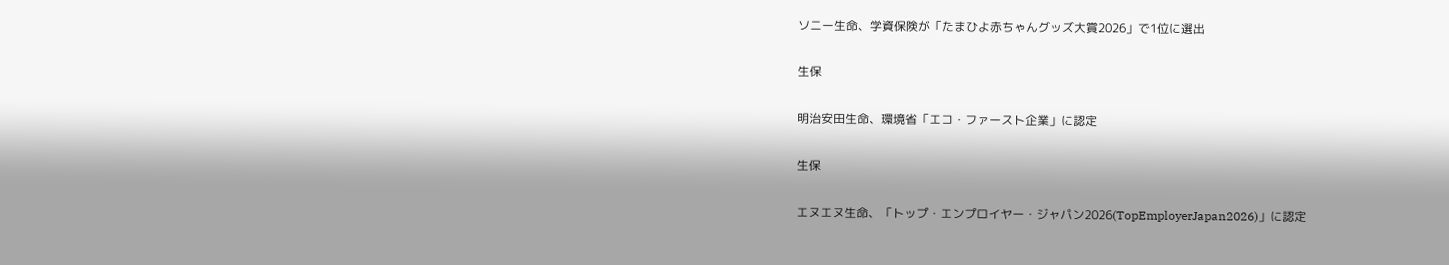ソニー生命、学資保険が「たまひよ赤ちゃんグッズ大賞2026」で1位に選出

生保

明治安田生命、環境省「エコ・ファースト企業」に認定

生保

エヌエヌ生命、「トップ・エンプロイヤー・ジャパン2026(TopEmployerJapan2026)」に認定